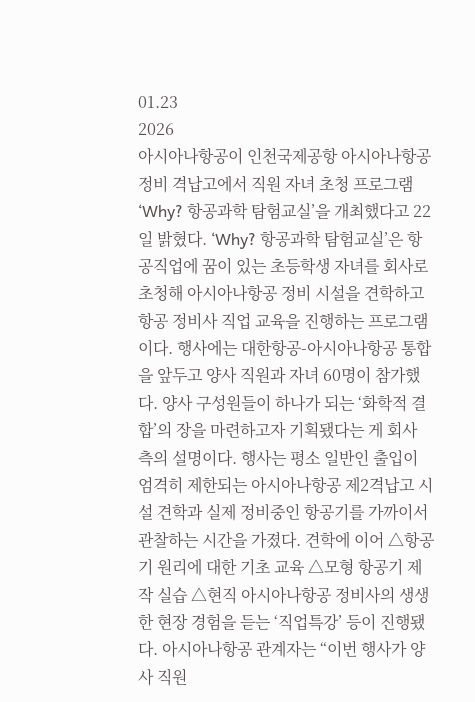01.23
2026
아시아나항공이 인천국제공항 아시아나항공 정비 격납고에서 직원 자녀 초청 프로그램 ‘Why? 항공과학 탐험교실’을 개최했다고 22일 밝혔다. ‘Why? 항공과학 탐험교실’은 항공직업에 꿈이 있는 초등학생 자녀를 회사로 초청해 아시아나항공 정비 시설을 견학하고 항공 정비사 직업 교육을 진행하는 프로그램이다. 행사에는 대한항공-아시아나항공 통합을 앞두고 양사 직원과 자녀 60명이 참가했다. 양사 구성원들이 하나가 되는 ‘화학적 결합’의 장을 마련하고자 기획됐다는 게 회사 측의 설명이다. 행사는 평소 일반인 출입이 엄격히 제한되는 아시아나항공 제2격납고 시설 견학과 실제 정비중인 항공기를 가까이서 관찰하는 시간을 가졌다. 견학에 이어 △항공기 원리에 대한 기초 교육 △모형 항공기 제작 실습 △현직 아시아나항공 정비사의 생생한 현장 경험을 듣는 ‘직업특강’ 등이 진행됐다. 아시아나항공 관계자는 “이번 행사가 양사 직원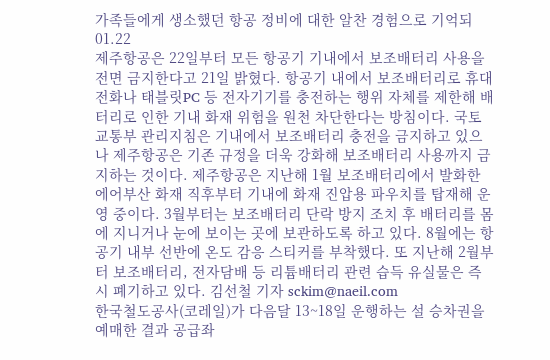가족들에게 생소했던 항공 정비에 대한 알찬 경험으로 기억되
01.22
제주항공은 22일부터 모든 항공기 기내에서 보조배터리 사용을 전면 금지한다고 21일 밝혔다. 항공기 내에서 보조배터리로 휴대전화나 태블릿PC 등 전자기기를 충전하는 행위 자체를 제한해 배터리로 인한 기내 화재 위험을 원천 차단한다는 방침이다. 국토교통부 관리지침은 기내에서 보조배터리 충전을 금지하고 있으나 제주항공은 기존 규정을 더욱 강화해 보조배터리 사용까지 금지하는 것이다. 제주항공은 지난해 1월 보조배터리에서 발화한 에어부산 화재 직후부터 기내에 화재 진압용 파우치를 탑재해 운영 중이다. 3월부터는 보조배터리 단락 방지 조치 후 배터리를 몸에 지니거나 눈에 보이는 곳에 보관하도록 하고 있다. 8월에는 항공기 내부 선반에 온도 감응 스티커를 부착했다. 또 지난해 2월부터 보조배터리, 전자담배 등 리튬배터리 관련 습득 유실물은 즉시 폐기하고 있다. 김선철 기자 sckim@naeil.com
한국철도공사(코레일)가 다음달 13~18일 운행하는 설 승차권을 예매한 결과 공급좌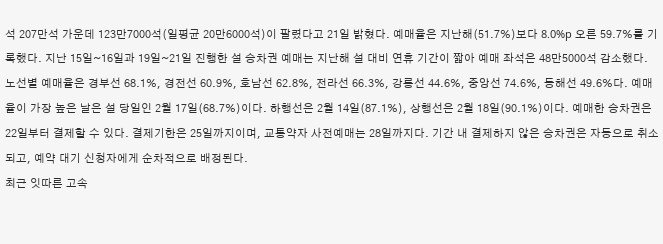석 207만석 가운데 123만7000석(일평균 20만6000석)이 팔렸다고 21일 밝혔다. 예매율은 지난해(51.7%)보다 8.0%p 오른 59.7%를 기록했다. 지난 15일~16일과 19일~21일 진행한 설 승차권 예매는 지난해 설 대비 연휴 기간이 짧아 예매 좌석은 48만5000석 감소했다. 노선별 예매율은 경부선 68.1%, 경전선 60.9%, 호남선 62.8%, 전라선 66.3%, 강릉선 44.6%, 중앙선 74.6%, 동해선 49.6%다. 예매율이 가장 높은 날은 설 당일인 2월 17일(68.7%)이다. 하행선은 2월 14일(87.1%), 상행선은 2월 18일(90.1%)이다. 예매한 승차권은 22일부터 결제할 수 있다. 결제기한은 25일까지이며, 교통약자 사전예매는 28일까지다. 기간 내 결제하지 않은 승차권은 자동으로 취소되고, 예약 대기 신청자에게 순차적으로 배정된다.
최근 잇따른 고속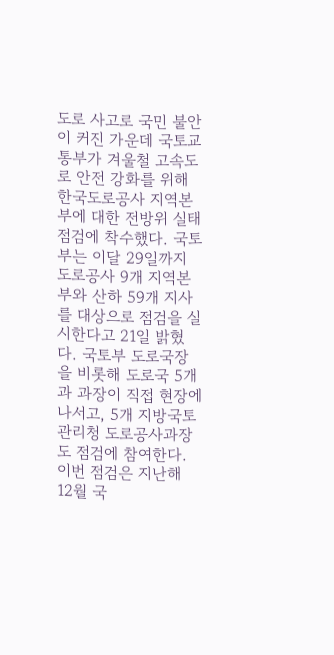도로 사고로 국민 불안이 커진 가운데 국토교통부가 겨울철 고속도로 안전 강화를 위해 한국도로공사 지역본부에 대한 전방위 실태점검에 착수했다. 국토부는 이달 29일까지 도로공사 9개 지역본부와 산하 59개 지사를 대상으로 점검을 실시한다고 21일 밝혔다. 국토부 도로국장을 비롯해 도로국 5개과 과장이 직접 현장에 나서고, 5개 지방국토관리청 도로공사과장도 점검에 참여한다. 이번 점검은 지난해 12월 국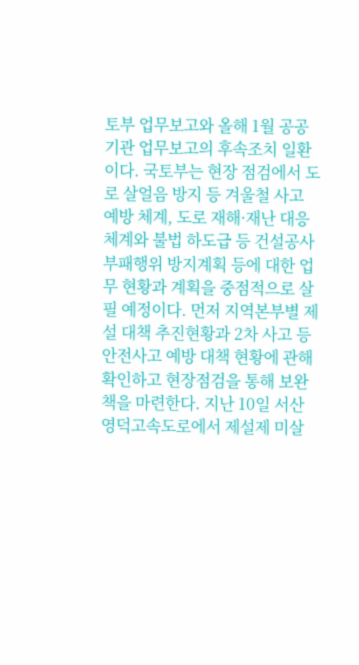토부 업무보고와 올해 1월 공공기관 업무보고의 후속조치 일환이다. 국토부는 현장 점검에서 도로 살얼음 방지 등 겨울철 사고 예방 체계, 도로 재해·재난 대응체계와 불법 하도급 등 건설공사 부패행위 방지계획 등에 대한 업무 현황과 계획을 중점적으로 살필 예정이다. 먼저 지역본부별 제설 대책 추진현황과 2차 사고 등 안전사고 예방 대책 현황에 관해 확인하고 현장점검을 통해 보완책을 마련한다. 지난 10일 서산영덕고속도로에서 제설제 미살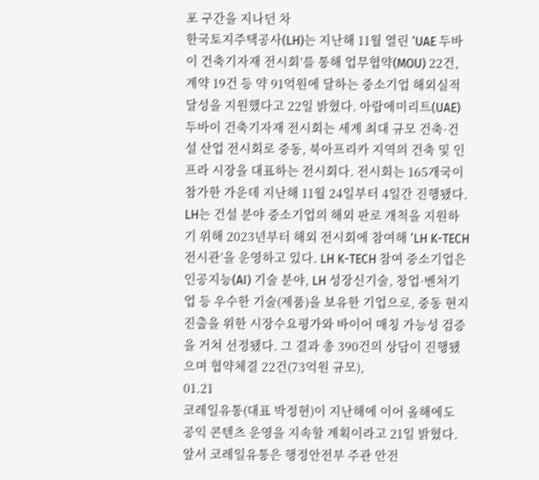포 구간을 지나던 차
한국토지주택공사(LH)는 지난해 11월 열린 ‘UAE 두바이 건축기자재 전시회’를 통해 업무협약(MOU) 22건, 계약 19건 등 약 91억원에 달하는 중소기업 해외실적 달성을 지원했다고 22일 밝혔다. 아랍에미리트(UAE) 두바이 건축기자재 전시회는 세계 최대 규모 건축·건설 산업 전시회로 중동, 북아프리카 지역의 건축 및 인프라 시장을 대표하는 전시회다. 전시회는 165개국이 참가한 가운데 지난해 11월 24일부터 4일간 진행됐다. LH는 건설 분야 중소기업의 해외 판로 개척을 지원하기 위해 2023년부터 해외 전시회에 참여해 ‘LH K-TECH 전시관’을 운영하고 있다. LH K-TECH 참여 중소기업은 인공지능(AI) 기술 분야, LH 성장신기술, 창업·벤처기업 등 우수한 기술(제품)을 보유한 기업으로, 중동 현지 진출을 위한 시장수요평가와 바이어 매칭 가능성 검증을 거쳐 선정됐다. 그 결과 총 390건의 상담이 진행됐으며 협약체결 22건(73억원 규모),
01.21
코레일유통(대표 박정현)이 지난해에 이어 올해에도 공익 콘텐츠 운영을 지속할 계획이라고 21일 밝혔다. 앞서 코레일유통은 행정안전부 주관 안전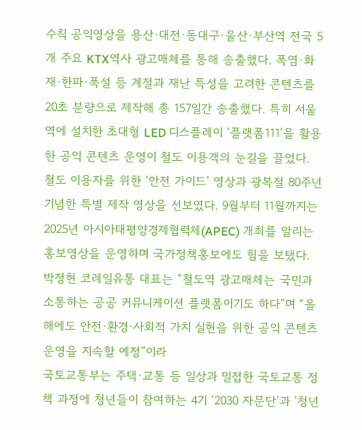수칙 공익영상을 용산·대전·동대구·울산·부산역 전국 5개 주요 KTX역사 광고매체를 통해 송출했다. 폭염·화재·한파·폭설 등 계절과 재난 특성을 고려한 콘텐츠를 20초 분량으로 제작해 총 157일간 송출했다. 특히 서울역에 설치한 초대형 LED 디스플레이 ‘플랫폼111’을 활용한 공익 콘텐츠 운영이 철도 이용객의 눈길을 끌었다. 철도 이용자를 위한 ‘안전 가이드’ 영상과 광복절 80주년 기념한 특별 제작 영상을 선보였다. 9월부터 11월까지는 2025년 아시아태평양경제협력체(APEC) 개최를 알리는 홍보영상을 운영하며 국가정책홍보에도 힘을 보탰다. 박정현 코레일유통 대표는 “철도역 광고매체는 국민과 소통하는 공공 커뮤니케이션 플랫폼이기도 하다”며 “올해에도 안전·환경·사회적 가치 실현을 위한 공익 콘텐츠 운영을 지속할 예정”이라
국토교통부는 주택·교통 등 일상과 밀접한 국토교통 정책 과정에 청년들이 참여하는 4기 ‘2030 자문단’과 ‘청년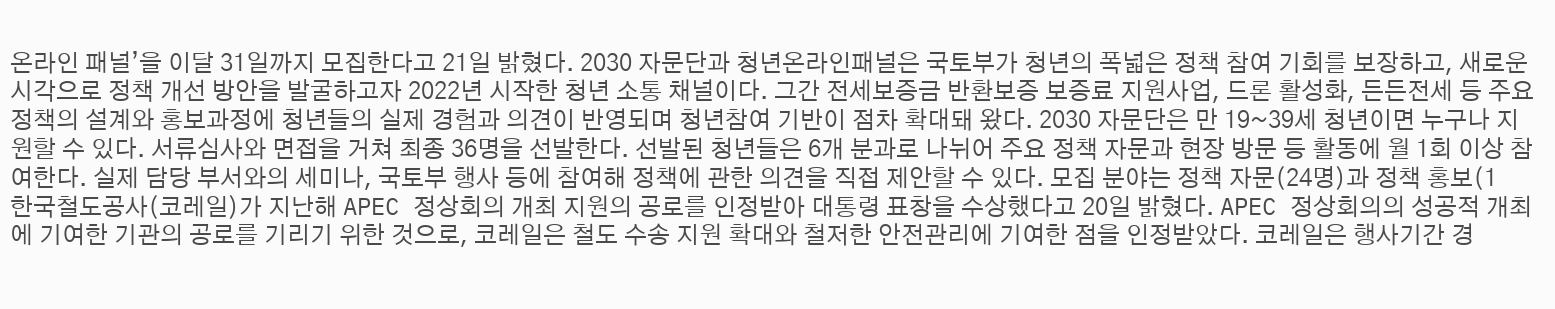온라인 패널’을 이달 31일까지 모집한다고 21일 밝혔다. 2030 자문단과 청년온라인패널은 국토부가 청년의 폭넓은 정책 참여 기회를 보장하고, 새로운 시각으로 정책 개선 방안을 발굴하고자 2022년 시작한 청년 소통 채널이다. 그간 전세보증금 반환보증 보증료 지원사업, 드론 활성화, 든든전세 등 주요 정책의 설계와 홍보과정에 청년들의 실제 경험과 의견이 반영되며 청년참여 기반이 점차 확대돼 왔다. 2030 자문단은 만 19~39세 청년이면 누구나 지원할 수 있다. 서류심사와 면접을 거쳐 최종 36명을 선발한다. 선발된 청년들은 6개 분과로 나뉘어 주요 정책 자문과 현장 방문 등 활동에 월 1회 이상 참여한다. 실제 담당 부서와의 세미나, 국토부 행사 등에 참여해 정책에 관한 의견을 직접 제안할 수 있다. 모집 분야는 정책 자문(24명)과 정책 홍보(1
한국철도공사(코레일)가 지난해 APEC 정상회의 개최 지원의 공로를 인정받아 대통령 표창을 수상했다고 20일 밝혔다. APEC 정상회의의 성공적 개최에 기여한 기관의 공로를 기리기 위한 것으로, 코레일은 철도 수송 지원 확대와 철저한 안전관리에 기여한 점을 인정받았다. 코레일은 행사기간 경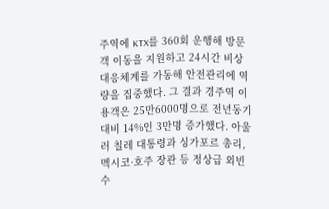주역에 KTX를 360회 운행해 방문객 이동을 지원하고 24시간 비상대응체계를 가동해 안전관리에 역량을 집중했다. 그 결과 경주역 이용객은 25만6000명으로 전년동기대비 14%인 3만명 증가했다. 아울러 칠레 대통령과 싱가포르 총리, 멕시코·호주 장관 등 정상급 외빈 수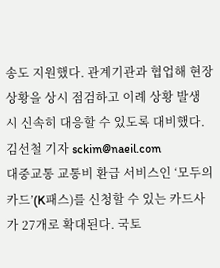송도 지원했다. 관계기관과 협업해 현장 상황을 상시 점검하고 이례 상황 발생 시 신속히 대응할 수 있도록 대비했다. 김선철 기자 sckim@naeil.com
대중교통 교통비 환급 서비스인 ‘모두의 카드’(K패스)를 신청할 수 있는 카드사가 27개로 확대된다. 국토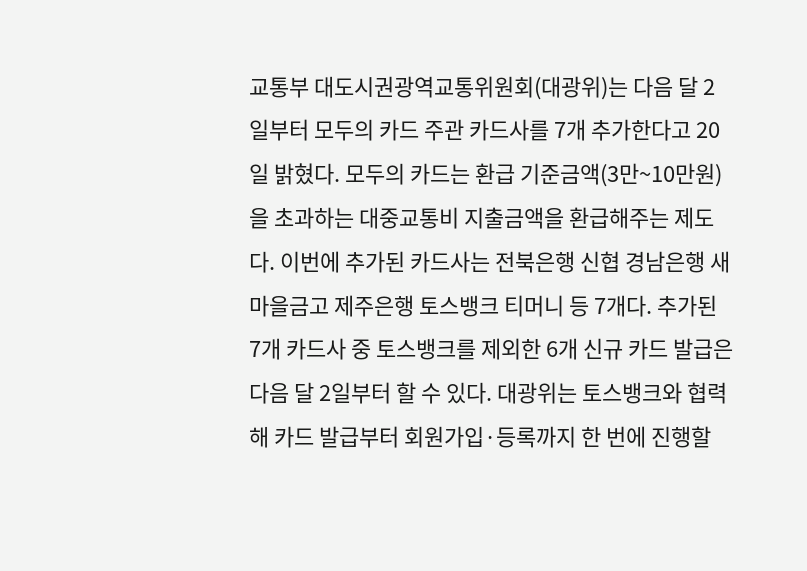교통부 대도시권광역교통위원회(대광위)는 다음 달 2일부터 모두의 카드 주관 카드사를 7개 추가한다고 20일 밝혔다. 모두의 카드는 환급 기준금액(3만~10만원)을 초과하는 대중교통비 지출금액을 환급해주는 제도다. 이번에 추가된 카드사는 전북은행 신협 경남은행 새마을금고 제주은행 토스뱅크 티머니 등 7개다. 추가된 7개 카드사 중 토스뱅크를 제외한 6개 신규 카드 발급은 다음 달 2일부터 할 수 있다. 대광위는 토스뱅크와 협력해 카드 발급부터 회원가입·등록까지 한 번에 진행할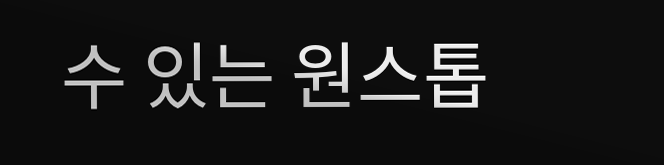수 있는 원스톱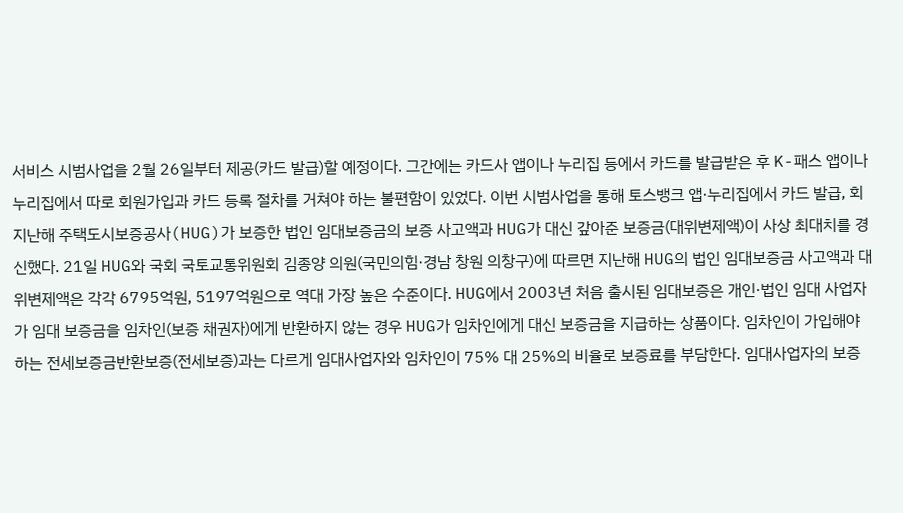서비스 시범사업을 2월 26일부터 제공(카드 발급)할 예정이다. 그간에는 카드사 앱이나 누리집 등에서 카드를 발급받은 후 K-패스 앱이나 누리집에서 따로 회원가입과 카드 등록 절차를 거쳐야 하는 불편함이 있었다. 이번 시범사업을 통해 토스뱅크 앱·누리집에서 카드 발급, 회
지난해 주택도시보증공사(HUG)가 보증한 법인 임대보증금의 보증 사고액과 HUG가 대신 갚아준 보증금(대위변제액)이 사상 최대치를 경신했다. 21일 HUG와 국회 국토교통위원회 김종양 의원(국민의힘·경남 창원 의창구)에 따르면 지난해 HUG의 법인 임대보증금 사고액과 대위변제액은 각각 6795억원, 5197억원으로 역대 가장 높은 수준이다. HUG에서 2003년 처음 출시된 임대보증은 개인·법인 임대 사업자가 임대 보증금을 임차인(보증 채권자)에게 반환하지 않는 경우 HUG가 임차인에게 대신 보증금을 지급하는 상품이다. 임차인이 가입해야 하는 전세보증금반환보증(전세보증)과는 다르게 임대사업자와 임차인이 75% 대 25%의 비율로 보증료를 부담한다. 임대사업자의 보증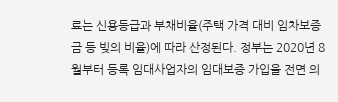료는 신용등급과 부채비율(주택 가격 대비 임차보증금 등 빚의 비율)에 따라 산정된다. 정부는 2020년 8월부터 등록 임대사업자의 임대보증 가입을 전면 의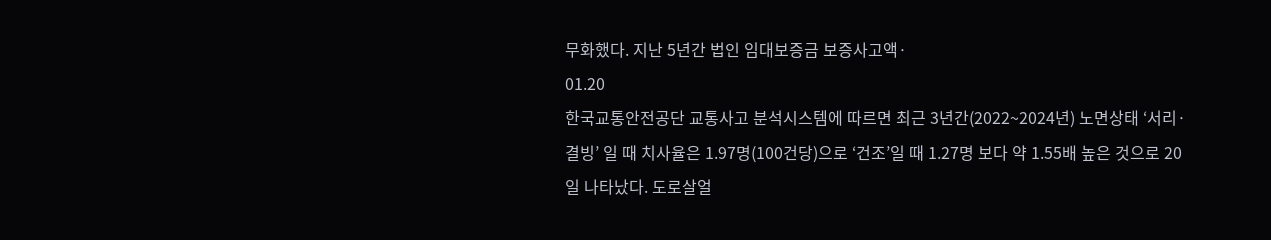무화했다. 지난 5년간 법인 임대보증금 보증사고액·
01.20
한국교통안전공단 교통사고 분석시스템에 따르면 최근 3년간(2022~2024년) 노면상태 ‘서리·결빙’ 일 때 치사율은 1.97명(100건당)으로 ‘건조’일 때 1.27명 보다 약 1.55배 높은 것으로 20일 나타났다. 도로살얼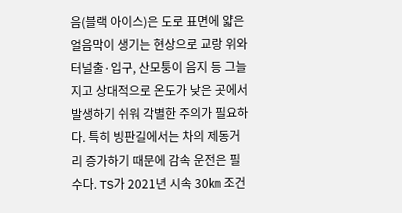음(블랙 아이스)은 도로 표면에 얇은 얼음막이 생기는 현상으로 교랑 위와 터널출·입구, 산모퉁이 음지 등 그늘지고 상대적으로 온도가 낮은 곳에서 발생하기 쉬워 각별한 주의가 필요하다. 특히 빙판길에서는 차의 제동거리 증가하기 때문에 감속 운전은 필수다. TS가 2021년 시속 30㎞ 조건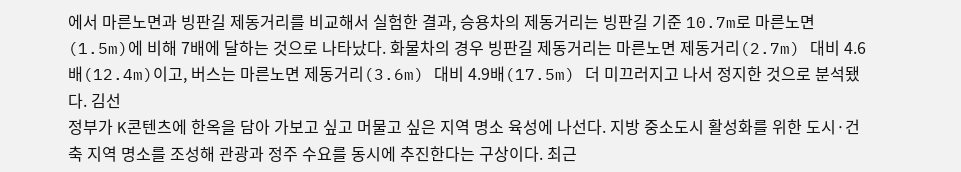에서 마른노면과 빙판길 제동거리를 비교해서 실험한 결과, 승용차의 제동거리는 빙판길 기준 10.7m로 마른노면(1.5m)에 비해 7배에 달하는 것으로 나타났다. 화물차의 경우 빙판길 제동거리는 마른노면 제동거리(2.7m) 대비 4.6배(12.4m)이고, 버스는 마른노면 제동거리(3.6m) 대비 4.9배(17.5m) 더 미끄러지고 나서 정지한 것으로 분석됐다. 김선
정부가 K콘텐츠에 한옥을 담아 가보고 싶고 머물고 싶은 지역 명소 육성에 나선다. 지방 중소도시 활성화를 위한 도시·건축 지역 명소를 조성해 관광과 정주 수요를 동시에 추진한다는 구상이다. 최근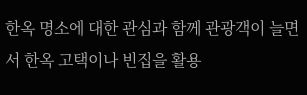한옥 명소에 대한 관심과 함께 관광객이 늘면서 한옥 고택이나 빈집을 활용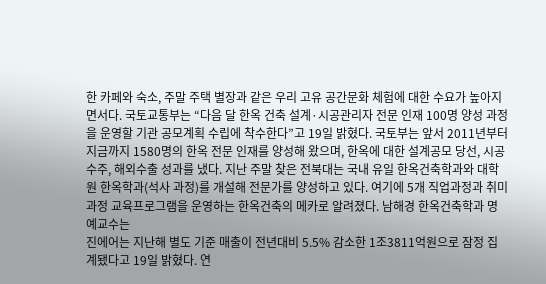한 카페와 숙소, 주말 주택 별장과 같은 우리 고유 공간문화 체험에 대한 수요가 높아지면서다. 국토교통부는 “다음 달 한옥 건축 설계·시공관리자 전문 인재 100명 양성 과정을 운영할 기관 공모계획 수립에 착수한다”고 19일 밝혔다. 국토부는 앞서 2011년부터 지금까지 1580명의 한옥 전문 인재를 양성해 왔으며, 한옥에 대한 설계공모 당선, 시공 수주, 해외수출 성과를 냈다. 지난 주말 찾은 전북대는 국내 유일 한옥건축학과와 대학원 한옥학과(석사 과정)를 개설해 전문가를 양성하고 있다. 여기에 5개 직업과정과 취미과정 교육프로그램을 운영하는 한옥건축의 메카로 알려졌다. 남해경 한옥건축학과 명예교수는
진에어는 지난해 별도 기준 매출이 전년대비 5.5% 감소한 1조3811억원으로 잠정 집계됐다고 19일 밝혔다. 연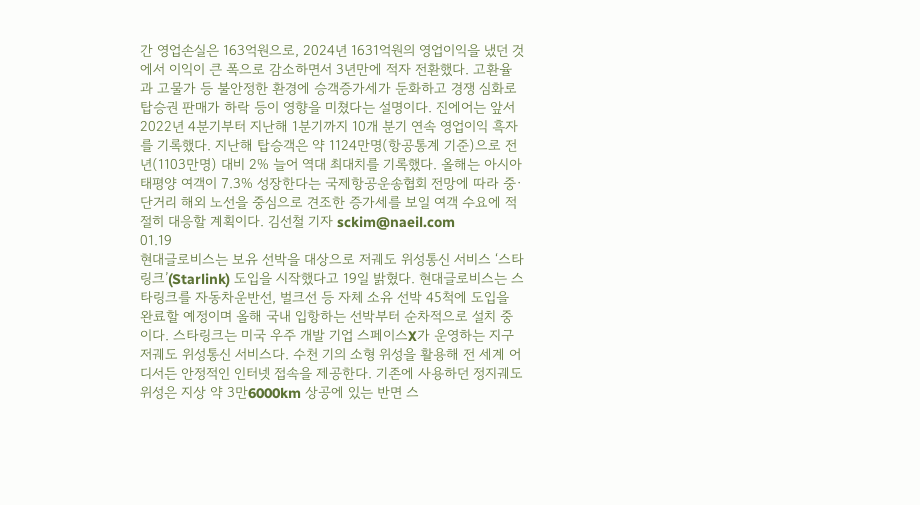간 영업손실은 163억원으로, 2024년 1631억원의 영업이익을 냈던 것에서 이익이 큰 폭으로 감소하면서 3년만에 적자 전환했다. 고환율과 고물가 등 불안정한 환경에 승객증가세가 둔화하고 경쟁 심화로 탑승권 판매가 하락 등이 영향을 미쳤다는 설명이다. 진에어는 앞서 2022년 4분기부터 지난해 1분기까지 10개 분기 연속 영업이익 흑자를 기록했다. 지난해 탑승객은 약 1124만명(항공통계 기준)으로 전년(1103만명) 대비 2% 늘어 역대 최대치를 기록했다. 올해는 아시아태평양 여객이 7.3% 성장한다는 국제항공운송협회 전망에 따라 중·단거리 해외 노선을 중심으로 견조한 증가세를 보일 여객 수요에 적절히 대응할 계획이다. 김선철 기자 sckim@naeil.com
01.19
현대글로비스는 보유 선박을 대상으로 저궤도 위성통신 서비스 ‘스타링크’(Starlink) 도입을 시작했다고 19일 밝혔다. 현대글로비스는 스타링크를 자동차운반선, 벌크선 등 자체 소유 선박 45척에 도입을 완료할 예정이며 올해 국내 입항하는 선박부터 순차적으로 설치 중이다. 스타링크는 미국 우주 개발 기업 스페이스X가 운영하는 지구 저궤도 위성통신 서비스다. 수천 기의 소형 위성을 활용해 전 세계 어디서든 안정적인 인터넷 접속을 제공한다. 기존에 사용하던 정지궤도 위성은 지상 약 3만6000km 상공에 있는 반면 스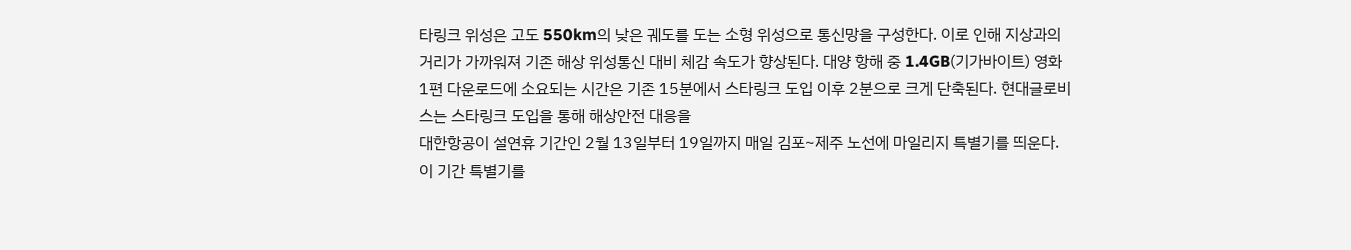타링크 위성은 고도 550km의 낮은 궤도를 도는 소형 위성으로 통신망을 구성한다. 이로 인해 지상과의 거리가 가까워져 기존 해상 위성통신 대비 체감 속도가 향상된다. 대양 항해 중 1.4GB(기가바이트) 영화 1편 다운로드에 소요되는 시간은 기존 15분에서 스타링크 도입 이후 2분으로 크게 단축된다. 현대글로비스는 스타링크 도입을 통해 해상안전 대응을
대한항공이 설연휴 기간인 2월 13일부터 19일까지 매일 김포~제주 노선에 마일리지 특별기를 띄운다. 이 기간 특별기를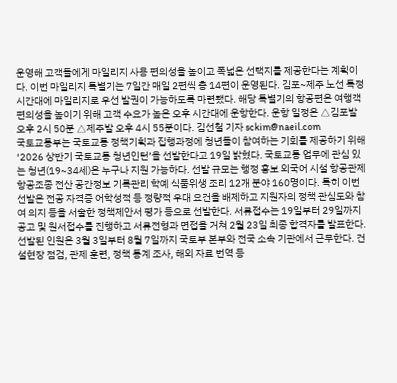운영해 고객들에게 마일리지 사용 편의성을 높이고 폭넓은 선택지를 제공한다는 계획이다. 이번 마일리지 특별기는 7일간 매일 2편씩 총 14편이 운영된다. 김포~제주 노선 특정 시간대에 마일리지로 우선 발권이 가능하도록 마련됐다. 해당 특별기의 항공편은 여행객 편의성을 높이기 위해 고객 수요가 높은 오후 시간대에 운항한다. 운항 일정은 △김포발 오후 2시 50분 △제주발 오후 4시 55분이다. 김선철 기자 sckim@naeil.com
국토교통부는 국토교통 정책기획과 집행과정에 청년들이 참여하는 기회를 제공하기 위해 ‘2026 상반기 국토교통 청년인턴’을 선발한다고 19일 밝혔다. 국토교통 업무에 관심 있는 청년(19~34세)은 누구나 지원 가능하다. 선발 규모는 행정 홍보 외국어 시설 항공관제 항공조종 전산 공간정보 기록관리 학예 식품위생 조리 12개 분야 160명이다. 특히 이번 선발은 전공 자격증 어학성적 등 정량적 우대 요건을 배제하고 지원자의 정책 관심도와 참여 의지 등을 서술한 정책제안서 평가 등으로 선발한다. 서류접수는 19일부터 29일까지 공고 및 원서접수를 진행하고 서류전형과 면접을 거쳐 2월 23일 최종 합격자를 발표한다. 선발된 인원은 3월 3일부터 8월 7일까지 국토부 본부와 전국 소속 기관에서 근무한다. 건설현장 점검, 관제 훈련, 정책 통계 조사, 해외 자료 번역 등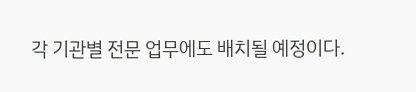각 기관별 전문 업무에도 배치될 예정이다.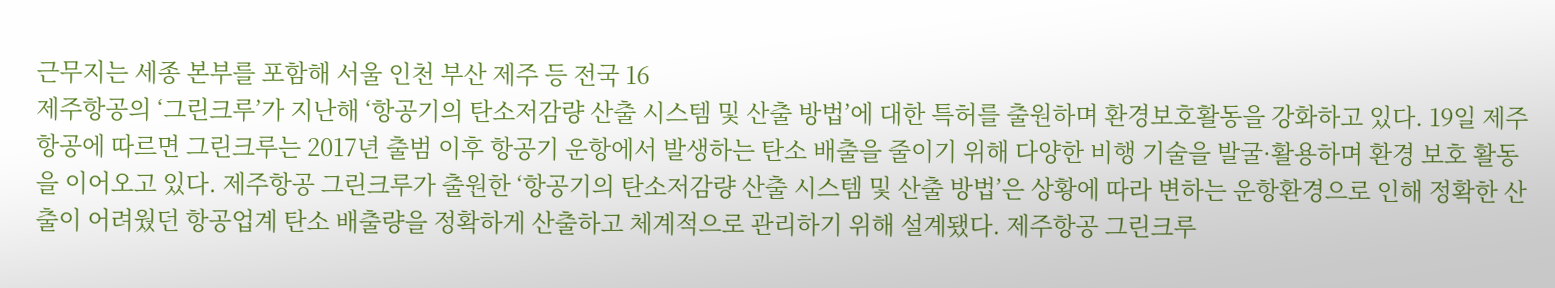근무지는 세종 본부를 포함해 서울 인천 부산 제주 등 전국 16
제주항공의 ‘그린크루’가 지난해 ‘항공기의 탄소저감량 산출 시스템 및 산출 방법’에 대한 특허를 출원하며 환경보호활동을 강화하고 있다. 19일 제주항공에 따르면 그린크루는 2017년 출범 이후 항공기 운항에서 발생하는 탄소 배출을 줄이기 위해 다양한 비행 기술을 발굴·활용하며 환경 보호 활동을 이어오고 있다. 제주항공 그린크루가 출원한 ‘항공기의 탄소저감량 산출 시스템 및 산출 방법’은 상황에 따라 변하는 운항환경으로 인해 정확한 산출이 어려웠던 항공업계 탄소 배출량을 정확하게 산출하고 체계적으로 관리하기 위해 설계됐다. 제주항공 그린크루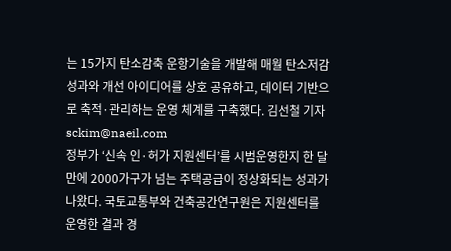는 15가지 탄소감축 운항기술을 개발해 매월 탄소저감 성과와 개선 아이디어를 상호 공유하고, 데이터 기반으로 축적·관리하는 운영 체계를 구축했다. 김선철 기자 sckim@naeil.com
정부가 ‘신속 인·허가 지원센터’를 시범운영한지 한 달 만에 2000가구가 넘는 주택공급이 정상화되는 성과가 나왔다. 국토교통부와 건축공간연구원은 지원센터를 운영한 결과 경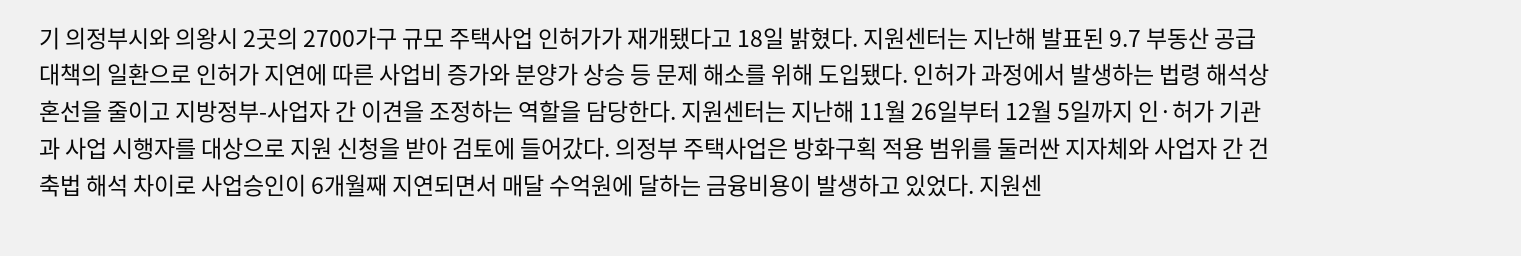기 의정부시와 의왕시 2곳의 2700가구 규모 주택사업 인허가가 재개됐다고 18일 밝혔다. 지원센터는 지난해 발표된 9.7 부동산 공급대책의 일환으로 인허가 지연에 따른 사업비 증가와 분양가 상승 등 문제 해소를 위해 도입됐다. 인허가 과정에서 발생하는 법령 해석상 혼선을 줄이고 지방정부-사업자 간 이견을 조정하는 역할을 담당한다. 지원센터는 지난해 11월 26일부터 12월 5일까지 인·허가 기관과 사업 시행자를 대상으로 지원 신청을 받아 검토에 들어갔다. 의정부 주택사업은 방화구획 적용 범위를 둘러싼 지자체와 사업자 간 건축법 해석 차이로 사업승인이 6개월째 지연되면서 매달 수억원에 달하는 금융비용이 발생하고 있었다. 지원센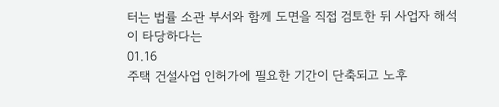터는 법률 소관 부서와 함께 도면을 직접 검토한 뒤 사업자 해석이 타당하다는
01.16
주택 건설사업 인허가에 필요한 기간이 단축되고 노후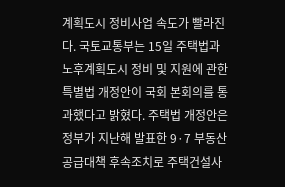계획도시 정비사업 속도가 빨라진다. 국토교통부는 15일 주택법과 노후계획도시 정비 및 지원에 관한 특별법 개정안이 국회 본회의를 통과했다고 밝혔다. 주택법 개정안은 정부가 지난해 발표한 9·7 부동산 공급대책 후속조치로 주택건설사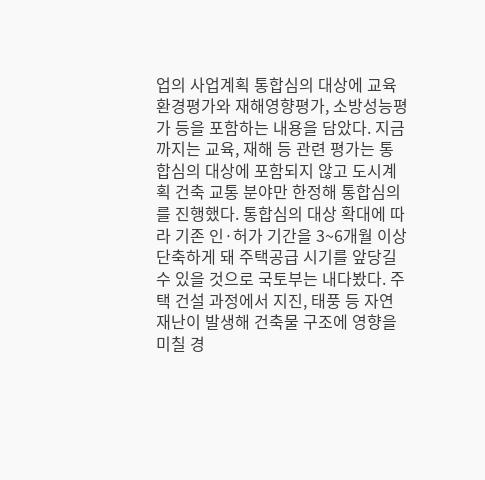업의 사업계획 통합심의 대상에 교육환경평가와 재해영향평가, 소방성능평가 등을 포함하는 내용을 담았다. 지금까지는 교육, 재해 등 관련 평가는 통합심의 대상에 포함되지 않고 도시계획 건축 교통 분야만 한정해 통합심의를 진행했다. 통합심의 대상 확대에 따라 기존 인·허가 기간을 3~6개월 이상 단축하게 돼 주택공급 시기를 앞당길 수 있을 것으로 국토부는 내다봤다. 주택 건설 과정에서 지진, 태풍 등 자연재난이 발생해 건축물 구조에 영향을 미칠 경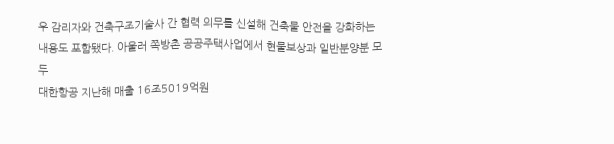우 감리자와 건축구조기술사 간 협력 의무를 신설해 건축물 안전을 강화하는 내용도 포함됐다. 아울러 쪽방촌 공공주택사업에서 현물보상과 일반분양분 모두
대한항공 지난해 매출 16조5019억원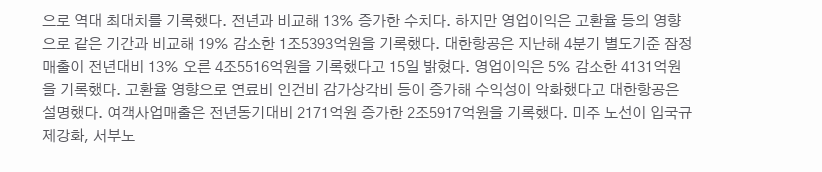으로 역대 최대치를 기록했다. 전년과 비교해 13% 증가한 수치다. 하지만 영업이익은 고환율 등의 영향으로 같은 기간과 비교해 19% 감소한 1조5393억원을 기록했다. 대한항공은 지난해 4분기 별도기준 잠정 매출이 전년대비 13% 오른 4조5516억원을 기록했다고 15일 밝혔다. 영업이익은 5% 감소한 4131억원을 기록했다. 고환율 영향으로 연료비 인건비 감가상각비 등이 증가해 수익성이 악화했다고 대한항공은 설명했다. 여객사업매출은 전년동기대비 2171억원 증가한 2조5917억원을 기록했다. 미주 노선이 입국규제강화, 서부노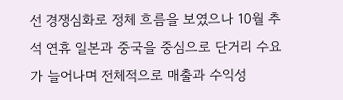선 경쟁심화로 정체 흐름을 보였으나 10월 추석 연휴 일본과 중국을 중심으로 단거리 수요가 늘어나며 전체적으로 매출과 수익성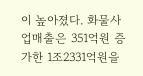이 높아졌다. 화물사업매출은 351억원 증가한 1조2331억원을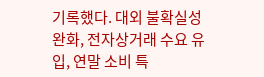기록했다. 대외 불확실성 완화, 전자상거래 수요 유입, 연말 소비 특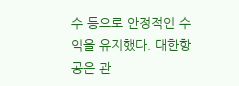수 등으로 안정적인 수익을 유지했다. 대한항공은 관